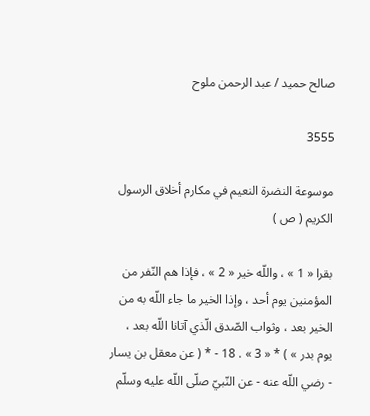صالح حميد / عبد الرحمن ملوح

3555

موسوعة النضرة النعيم في مكارم أخلاق الرسول الكريم ( ص )

بقرا « 1 » ، واللّه خير « 2 » ، فإذا هم النّفر من المؤمنين يوم أحد ، وإذا الخير ما جاء اللّه به من الخير بعد ، وثواب الصّدق الّذي آتانا اللّه بعد ، يوم بدر » ) * « 3 » . 18 - * ( عن معقل بن يسار - رضي اللّه عنه - عن النّبيّ صلّى اللّه عليه وسلّم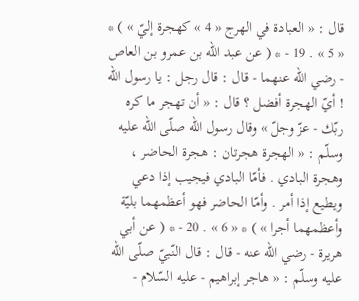قال : « العبادة في الهرج « 4 » كهجرة إليّ » ) * « 5 » . 19 - * ( عن عبد اللّه بن عمرو بن العاص - رضي اللّه عنهما - قال : قال رجل : يا رسول اللّه ! أيّ الهجرة أفضل ؟ قال : « أن تهجر ما كره ربّك - عزّ وجلّ » وقال رسول اللّه صلّى اللّه عليه وسلّم : « الهجرة هجرتان : هجرة الحاضر ، وهجرة البادي . فأمّا البادي فيجيب إذا دعي ويطيع إذا أمر . وأمّا الحاضر فهو أعظمهما بليّة وأعظمهما أجرا » ) * « 6 » . 20 - * ( عن أبي هريرة - رضي اللّه عنه - قال : قال النّبيّ صلّى اللّه عليه وسلّم : « هاجر إبراهيم - عليه السّلام -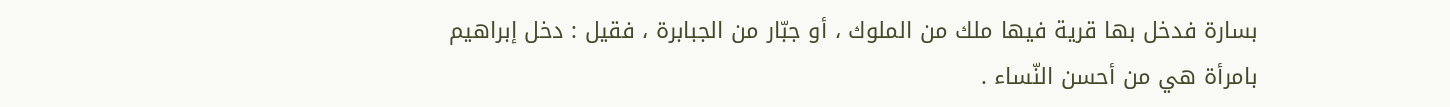بسارة فدخل بها قرية فيها ملك من الملوك ، أو جبّار من الجبابرة ، فقيل : دخل إبراهيم بامرأة هي من أحسن النّساء .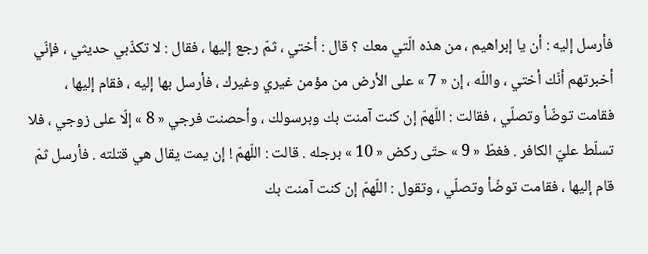فأرسل إليه : أن يا إبراهيم ، من هذه الّتي معك ؟ قال : أختي ، ثمّ رجع إليها ، فقال : لا تكذّبي حديثي ، فإنّي أخبرتهم أنّك أختي ، واللّه ، إن « 7 » على الأرض من مؤمن غيري وغيرك ، فأرسل بها إليه ، فقام إليها ، فقامت توضّأ وتصلّي ، فقالت : اللّهمّ إن كنت آمنت بك وبرسولك ، وأحصنت فرجي « 8 » إلّا على زوجي ، فلا تسلّط عليّ الكافر . فغطّ « 9 » حتّى ركض « 10 » برجله . قالت : اللّهمّ ! إن يمت يقال هي قتلته . فأرسل ثمّ قام إليها ، فقامت توضّأ وتصلّي ، وتقول : اللّهمّ إن كنت آمنت بك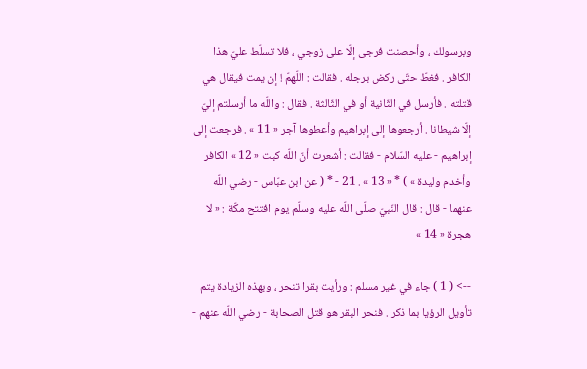وبرسولك ، وأحصنت فرجى إلّا على زوجي ، فلا تسلّط عليّ هذا الكافر . فغطّ حتّى ركض برجله . فقالت : اللّهمّ ! إن يمت فيقال هي قتلته . فأرسل في الثّانية أو في الثّالثة . فقال : واللّه ما أرسلتم إليّ إلّا شيطانا . أرجعوها إلى إبراهيم وأعطوها آجر « 11 » . فرجعت إلى إبراهيم - عليه السّلام - فقالت : أشعرت أنّ اللّه كبت « 12 » الكافر وأخدم وليدة » ) * « 13 » . 21 - * ( عن ابن عبّاس - رضي اللّه عنهما - قال : قال النّبيّ صلّى اللّه عليه وسلّم يوم افتتح مكّة : « لا هجرة « 14 »

--> ( 1 ) جاء في غير مسلم : ورأيت بقرا تنحر ، وبهذه الزيادة يتم تأويل الرؤيا بما ذكر . فنحر البقر هو قتل الصحابة - رضي اللّه عنهم -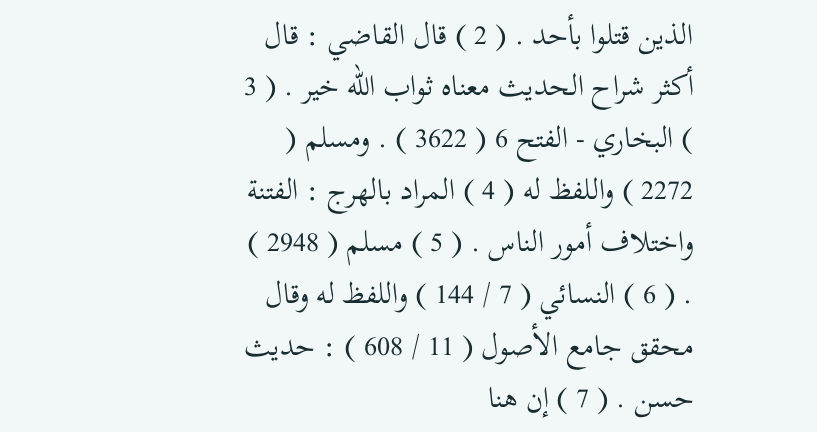الذين قتلوا بأحد . ( 2 ) قال القاضي : قال أكثر شراح الحديث معناه ثواب اللّه خير . ( 3 ) البخاري - الفتح 6 ( 3622 ) . ومسلم ( 2272 ) واللفظ له ( 4 ) المراد بالهرج : الفتنة واختلاف أمور الناس . ( 5 ) مسلم ( 2948 ) . ( 6 ) النسائي ( 7 / 144 ) واللفظ له وقال محقق جامع الأصول ( 11 / 608 ) : حديث حسن . ( 7 ) إن هنا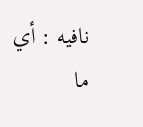نافيه : أي ما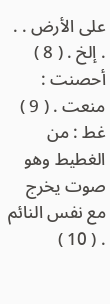على الأرض . . . إلخ . ( 8 ) أحصنت : منعت . ( 9 ) غط : من الغطيط وهو صوت يخرج مع نفس النائم . ( 10 )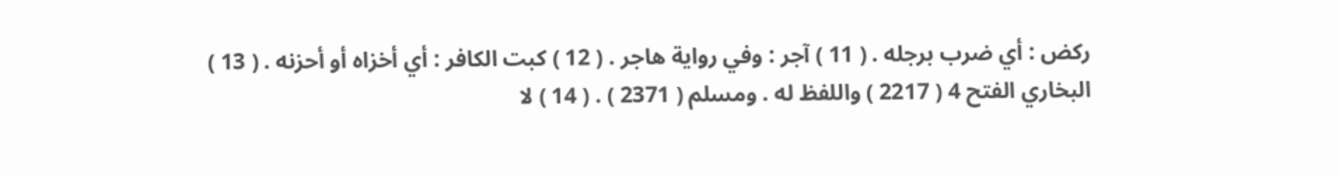ركض : أي ضرب برجله . ( 11 ) آجر : وفي رواية هاجر . ( 12 ) كبت الكافر : أي أخزاه أو أحزنه . ( 13 ) البخاري الفتح 4 ( 2217 ) واللفظ له . ومسلم ( 2371 ) . ( 14 ) لا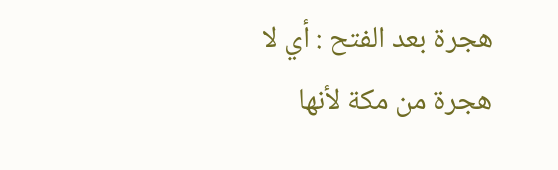هجرة بعد الفتح : أي لا هجرة من مكة لأنها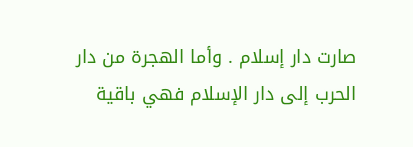صارت دار إسلام . وأما الهجرة من دار الحرب إلى دار الإسلام فهي باقية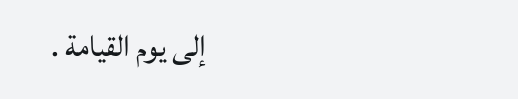إلى يوم القيامة .